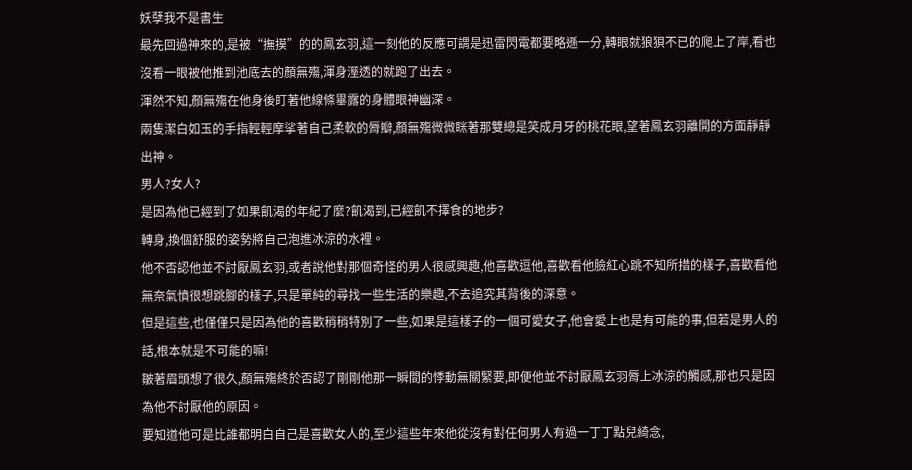妖孽我不是書生
最先回過神來的,是被“撫摸”的的鳳玄羽,這一刻他的反應可謂是迅雷閃電都要略遜一分,轉眼就狼狽不已的爬上了岸,看也沒看一眼被他推到池底去的顏無殤,渾身溼透的就跑了出去。
渾然不知,顏無殤在他身後盯著他線條畢露的身體眼神幽深。
兩隻潔白如玉的手指輕輕摩挲著自己柔軟的脣瓣,顏無殤微微眯著那雙總是笑成月牙的桃花眼,望著鳳玄羽離開的方面靜靜出神。
男人?女人?
是因為他已經到了如果飢渴的年紀了麼?飢渴到,已經飢不擇食的地步?
轉身,換個舒服的姿勢將自己泡進冰涼的水裡。
他不否認他並不討厭鳳玄羽,或者說他對那個奇怪的男人很感興趣,他喜歡逗他,喜歡看他臉紅心跳不知所措的樣子,喜歡看他無奈氣憤很想跳腳的樣子,只是單純的尋找一些生活的樂趣,不去追究其背後的深意。
但是這些,也僅僅只是因為他的喜歡稍稍特別了一些,如果是這樣子的一個可愛女子,他會愛上也是有可能的事,但若是男人的話,根本就是不可能的嘛!
皺著眉頭想了很久,顏無殤終於否認了剛剛他那一瞬間的悸動無關緊要,即便他並不討厭鳳玄羽脣上冰涼的觸感,那也只是因為他不討厭他的原因。
要知道他可是比誰都明白自己是喜歡女人的,至少這些年來他從沒有對任何男人有過一丁丁點兒綺念,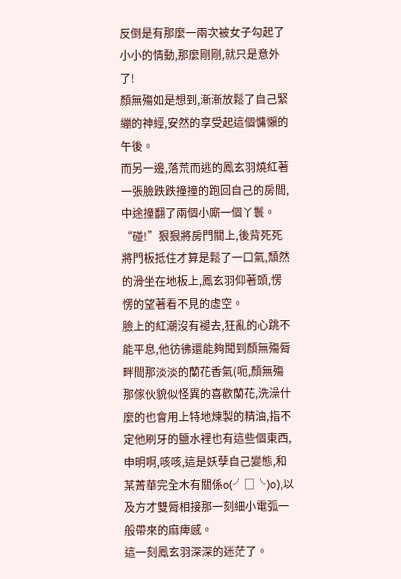反倒是有那麼一兩次被女子勾起了小小的情動,那麼剛剛,就只是意外了!
顏無殤如是想到,漸漸放鬆了自己緊繃的神經,安然的享受起這個慵懶的午後。
而另一邊,落荒而逃的鳳玄羽燒紅著一張臉跌跌撞撞的跑回自己的房間,中途撞翻了兩個小廝一個丫鬟。
“碰!”狠狠將房門關上,後背死死將門板抵住才算是鬆了一口氣,頹然的滑坐在地板上,鳳玄羽仰著頭,愣愣的望著看不見的虛空。
臉上的紅潮沒有褪去,狂亂的心跳不能平息,他彷彿還能夠聞到顏無殤脣畔間那淡淡的蘭花香氣(呃,顏無殤那傢伙貌似怪異的喜歡蘭花,洗澡什麼的也會用上特地煉製的精油,指不定他刷牙的鹽水裡也有這些個東西,申明啊,咳咳,這是妖孽自己變態,和某菁華完全木有關係o(╯□╰)o),以及方才雙脣相接那一刻細小電弧一般帶來的麻痺感。
這一刻鳳玄羽深深的迷茫了。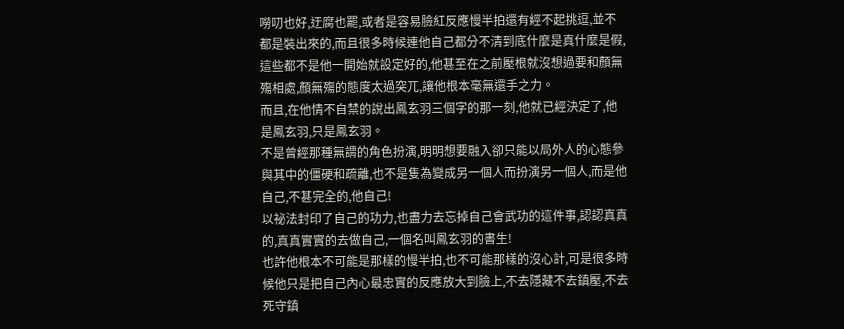嘮叨也好,迂腐也罷,或者是容易臉紅反應慢半拍還有經不起挑逗,並不都是裝出來的,而且很多時候連他自己都分不清到底什麼是真什麼是假,這些都不是他一開始就設定好的,他甚至在之前壓根就沒想過要和顏無殤相處,顏無殤的態度太過突兀,讓他根本毫無還手之力。
而且,在他情不自禁的說出鳳玄羽三個字的那一刻,他就已經決定了,他是鳳玄羽,只是鳳玄羽。
不是曾經那種無謂的角色扮演,明明想要融入卻只能以局外人的心態參與其中的僵硬和疏離,也不是隻為變成另一個人而扮演另一個人,而是他自己,不甚完全的,他自己!
以祕法封印了自己的功力,也盡力去忘掉自己會武功的這件事,認認真真的,真真實實的去做自己,一個名叫鳳玄羽的書生!
也許他根本不可能是那樣的慢半拍,也不可能那樣的沒心計,可是很多時候他只是把自己內心最忠實的反應放大到臉上,不去隱藏不去鎮壓,不去死守鎮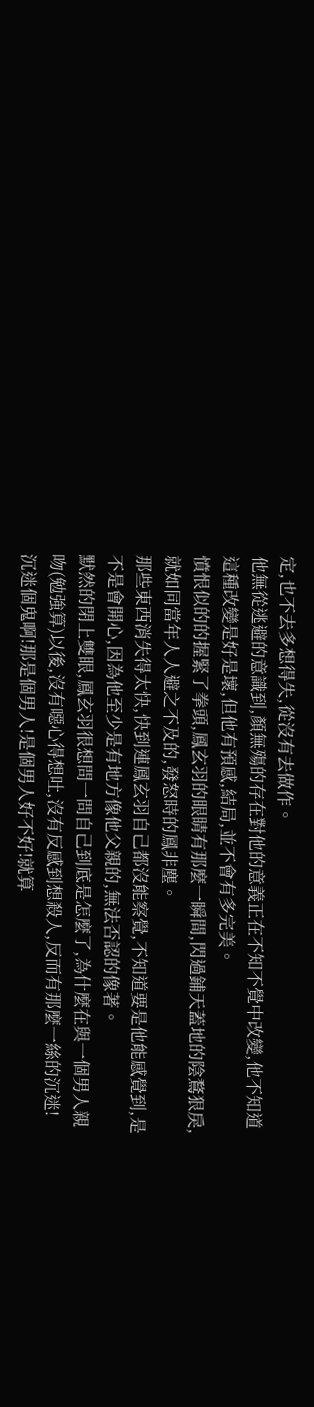定,也不去多想得失,從沒有去做作。
他無從逃避的意識到,顏無殤的存在對他的意義正在不知不覺中改變,他不知道這種改變是好是壞,但他有預感,結局,並不會有多完美。
憤恨似的的握緊了拳頭,鳳玄羽的眼睛有那麼一瞬間,閃過鋪天蓋地的陰鶩狠戾,就如同當年人人避之不及的,發怒時的鳳非塵。
那些東西消失得太快,快到連鳳玄羽自己都沒能察覺,不知道要是他能感覺到,是不是會開心,因為他至少是有地方像他父親的,無法否認的像著。
默然的閉上雙眼,鳳玄羽很想問一問自己到底是怎麼了,為什麼在與一個男人親吻(勉強算)以後,沒有噁心得想吐,沒有反感到想殺人,反而有那麼一絲的沉迷!
沉迷個鬼啊!那是個男人!是個男人好不好!就算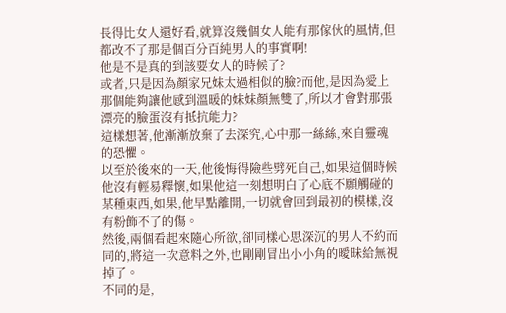長得比女人還好看,就算沒幾個女人能有那傢伙的風情,但都改不了那是個百分百純男人的事實啊!
他是不是真的到該要女人的時候了?
或者,只是因為顏家兄妹太過相似的臉?而他,是因為愛上那個能夠讓他感到溫暖的妹妹顏無雙了,所以才會對那張漂亮的臉蛋沒有抵抗能力?
這樣想著,他漸漸放棄了去深究,心中那一絲絲,來自靈魂的恐懼。
以至於後來的一天,他後悔得險些劈死自己,如果這個時候他沒有輕易釋懷,如果他這一刻想明白了心底不願觸碰的某種東西,如果,他早點離開,一切就會回到最初的模樣,沒有粉飾不了的傷。
然後,兩個看起來隨心所欲,卻同樣心思深沉的男人不約而同的,將這一次意料之外,也剛剛冒出小小角的曖昧給無視掉了。
不同的是,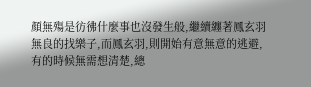顏無殤是彷彿什麼事也沒發生般,繼續纏著鳳玄羽無良的找樂子,而鳳玄羽,則開始有意無意的逃避,有的時候無需想清楚,總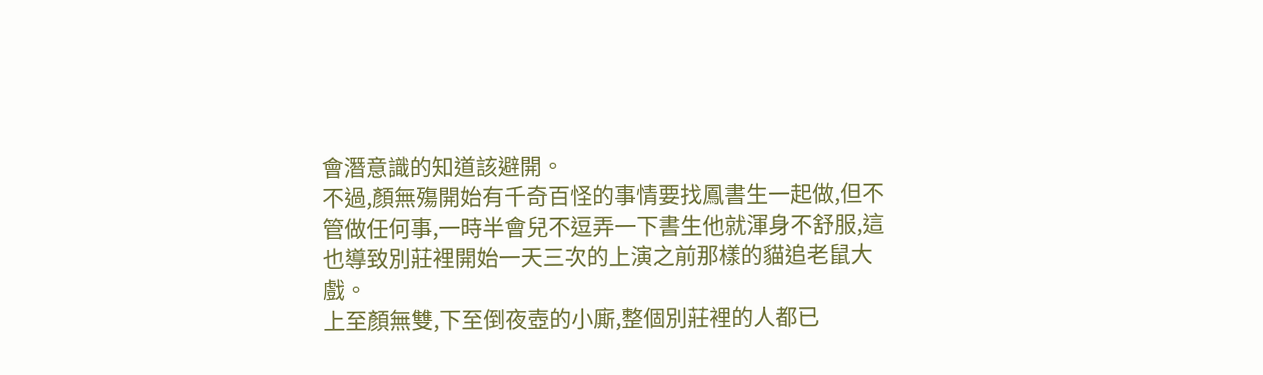會潛意識的知道該避開。
不過,顏無殤開始有千奇百怪的事情要找鳳書生一起做,但不管做任何事,一時半會兒不逗弄一下書生他就渾身不舒服,這也導致別莊裡開始一天三次的上演之前那樣的貓追老鼠大戲。
上至顏無雙,下至倒夜壺的小廝,整個別莊裡的人都已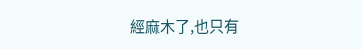經麻木了,也只有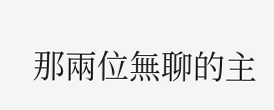那兩位無聊的主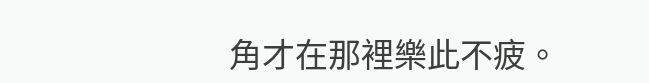角才在那裡樂此不疲。